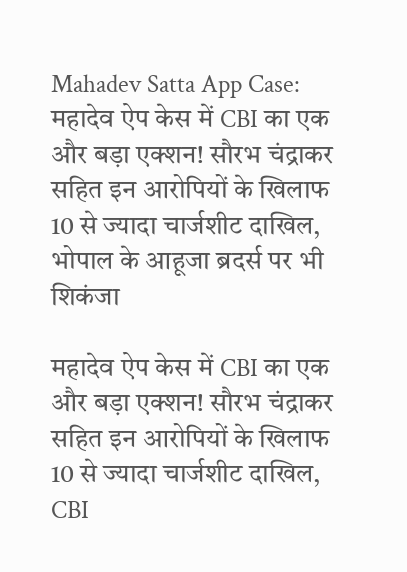Mahadev Satta App Case: महादेव ऐप केस में CBI का एक और बड़ा एक्शन! सौरभ चंद्राकर सहित इन आरोपियों के खिलाफ 10 से ज्यादा चार्जशीट दाखिल, भोपाल के आहूजा ब्रदर्स पर भी शिकंजा

महादेव ऐप केस में CBI का एक और बड़ा एक्शन! सौरभ चंद्राकर सहित इन आरोपियों के खिलाफ 10 से ज्यादा चार्जशीट दाखिल, CBI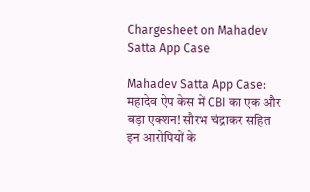Chargesheet on Mahadev Satta App Case

Mahadev Satta App Case: महादेव ऐप केस में CBI का एक और बड़ा एक्शन! सौरभ चंद्राकर सहित इन आरोपियों के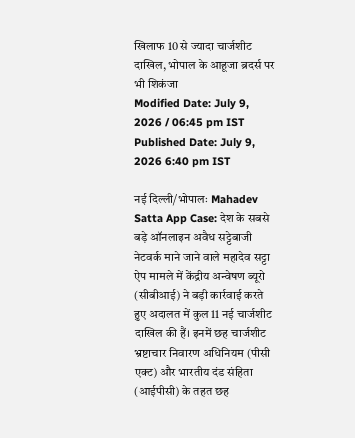खिलाफ 10 से ज्यादा चार्जशीट दाखिल, भोपाल के आहूजा ब्रदर्स पर भी शिकंजा
Modified Date: July 9, 2026 / 06:45 pm IST
Published Date: July 9, 2026 6:40 pm IST

नई दिल्ली/भोपालः Mahadev Satta App Case: देश के सबसे बड़े ऑनलाइन अवैध सट्टेबाजी नेटवर्क माने जाने वाले महादेव सट्टा ऐप मामले में केंद्रीय अन्वेषण ब्यूरो (सीबीआई) ने बड़ी कार्रवाई करते हुए अदालत में कुल 11 नई चार्जशीट दाखिल की हैं। इनमें छह चार्जशीट भ्रष्टाचार निवारण अधिनियम (पीसी एक्ट) और भारतीय दंड संहिता (आईपीसी) के तहत छह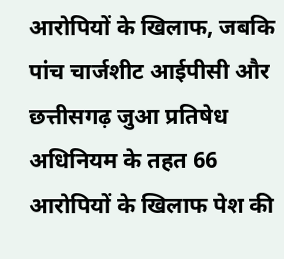आरोपियों के खिलाफ, जबकि पांच चार्जशीट आईपीसी और छत्तीसगढ़ जुआ प्रतिषेध अधिनियम के तहत 66 आरोपियों के खिलाफ पेश की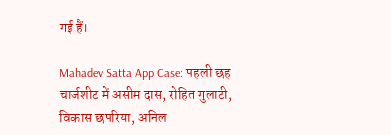गई हैं।

Mahadev Satta App Case: पहली छह चार्जशीट में असीम दास, रोहित गुलाटी, विकास छपरिया, अनिल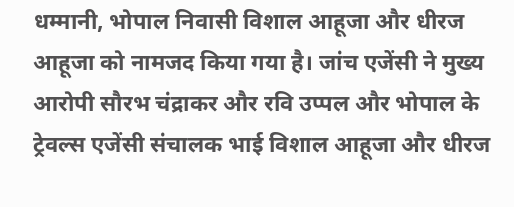धम्मानी, भोपाल निवासी विशाल आहूजा और धीरज आहूजा को नामजद किया गया है। जांच एजेंसी ने मुख्य आरोपी सौरभ चंद्राकर और रवि उप्पल और भोपाल के ट्रेवल्स एजेंसी संचालक भाई विशाल आहूजा और धीरज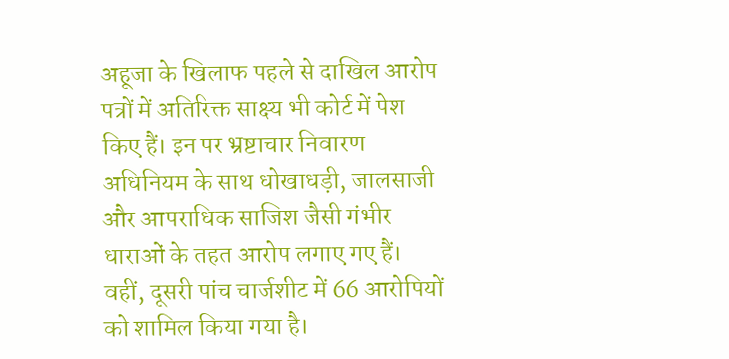अहूजा के खिलाफ पहले से दाखिल आरोप पत्रों में अतिरिक्त साक्ष्य भी कोर्ट में पेश किए हैं। इन पर भ्रष्टाचार निवारण अधिनियम के साथ धोखाधड़ी, जालसाजी और आपराधिक साजिश जैसी गंभीर धाराओं के तहत आरोप लगाए गए हैं। वहीं, दूसरी पांच चार्जशीट में 66 आरोपियों को शामिल किया गया है।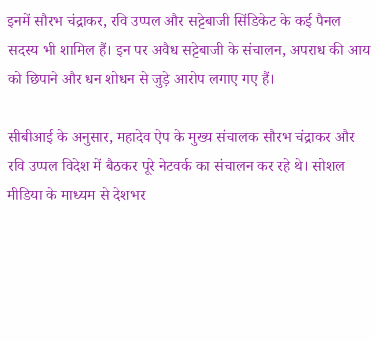इनमें सौरभ चंद्राकर, रवि उप्पल और सट्टेबाजी सिंडिकेट के कई पैनल सदस्य भी शामिल हैं। इन पर अवैध सट्टेबाजी के संचालन, अपराध की आय को छिपाने और धन शोधन से जुड़े आरोप लगाए गए हैं।

सीबीआई के अनुसार, महादेव ऐप के मुख्य संचालक सौरभ चंद्राकर और रवि उप्पल विदेश में बैठकर पूरे नेटवर्क का संचालन कर रहे थे। सोशल मीडिया के माध्यम से देशभर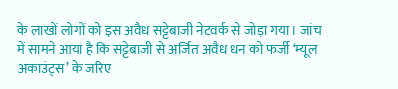के लाखों लोगों को इस अवैध सट्टेबाजी नेटवर्क से जोड़ा गया। जांच में सामने आया है कि सट्टेबाजी से अर्जित अवैध धन को फर्जी ‘म्यूल अकाउंट्स’ के जरिए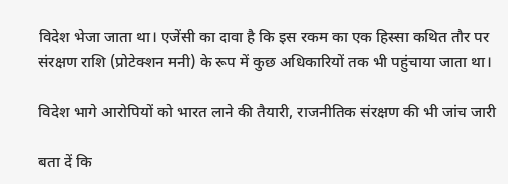विदेश भेजा जाता था। एजेंसी का दावा है कि इस रकम का एक हिस्सा कथित तौर पर संरक्षण राशि (प्रोटेक्शन मनी) के रूप में कुछ अधिकारियों तक भी पहुंचाया जाता था।

विदेश भागे आरोपियों को भारत लाने की तैयारी, राजनीतिक संरक्षण की भी जांच जारी

बता दें कि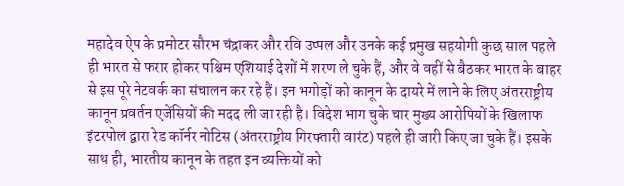महादेव ऐप के प्रमोटर सौरभ चंद्राकर और रवि उप्पल और उनके कई प्रमुख सहयोगी कुछ साल पहले ही भारत से फरार होकर पश्चिम एशियाई देशों में शरण ले चुके हैं, और वे वहीं से बैठकर भारत के बाहर से इस पूरे नेटवर्क का संचालन कर रहे हैं। इन भगोड़ों को कानून के दायरे में लाने के लिए अंतरराष्ट्रीय कानून प्रवर्तन एजेंसियों की मदद ली जा रही है। विदेश भाग चुके चार मुख्य आरोपियों के खिलाफ इंटरपोल द्वारा रेड कॉर्नर नोटिस (अंतरराष्ट्रीय गिरफ्तारी वारंट) पहले ही जारी किए जा चुके हैं। इसके साथ ही, भारतीय कानून के तहत इन व्यक्तियों को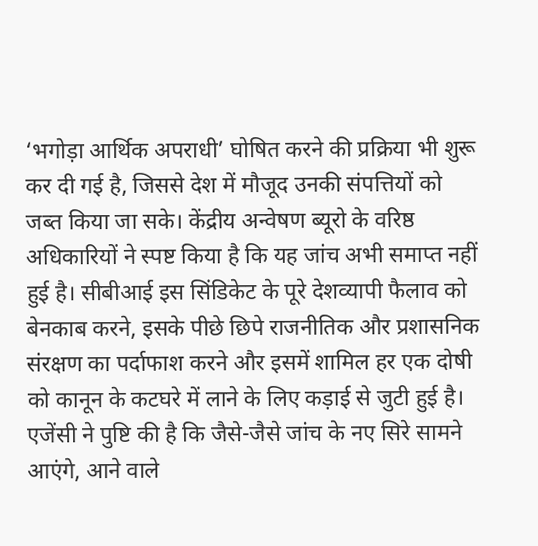‘भगोड़ा आर्थिक अपराधी’ घोषित करने की प्रक्रिया भी शुरू कर दी गई है, जिससे देश में मौजूद उनकी संपत्तियों को जब्त किया जा सके। केंद्रीय अन्वेषण ब्यूरो के वरिष्ठ अधिकारियों ने स्पष्ट किया है कि यह जांच अभी समाप्त नहीं हुई है। सीबीआई इस सिंडिकेट के पूरे देशव्यापी फैलाव को बेनकाब करने, इसके पीछे छिपे राजनीतिक और प्रशासनिक संरक्षण का पर्दाफाश करने और इसमें शामिल हर एक दोषी को कानून के कटघरे में लाने के लिए कड़ाई से जुटी हुई है। एजेंसी ने पुष्टि की है कि जैसे-जैसे जांच के नए सिरे सामने आएंगे, आने वाले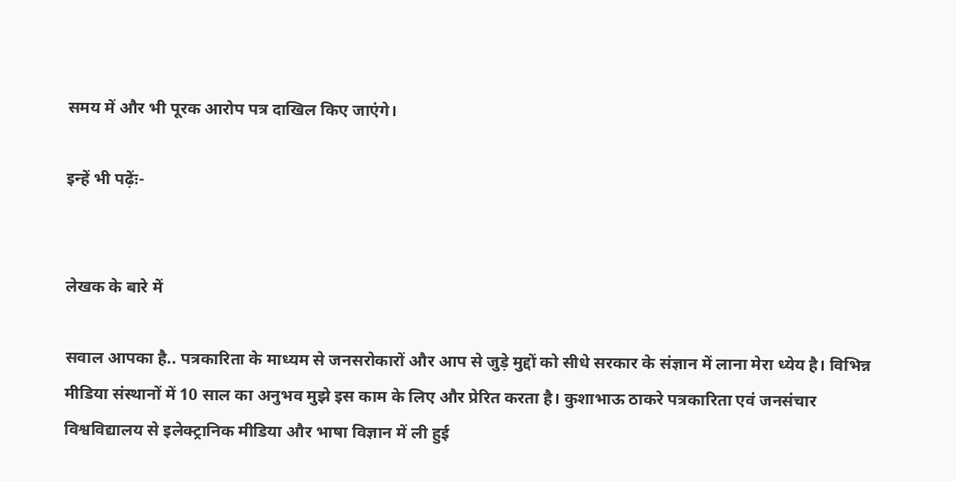समय में और भी पूरक आरोप पत्र दाखिल किए जाएंगे।

इन्हें भी पढ़ेंः-


लेखक के बारे में

सवाल आपका है.. पत्रकारिता के माध्यम से जनसरोकारों और आप से जुड़े मुद्दों को सीधे सरकार के संज्ञान में लाना मेरा ध्येय है। विभिन्न मीडिया संस्थानों में 10 साल का अनुभव मुझे इस काम के लिए और प्रेरित करता है। कुशाभाऊ ठाकरे पत्रकारिता एवं जनसंचार विश्वविद्यालय से इलेक्ट्रानिक मीडिया और भाषा विज्ञान में ली हुई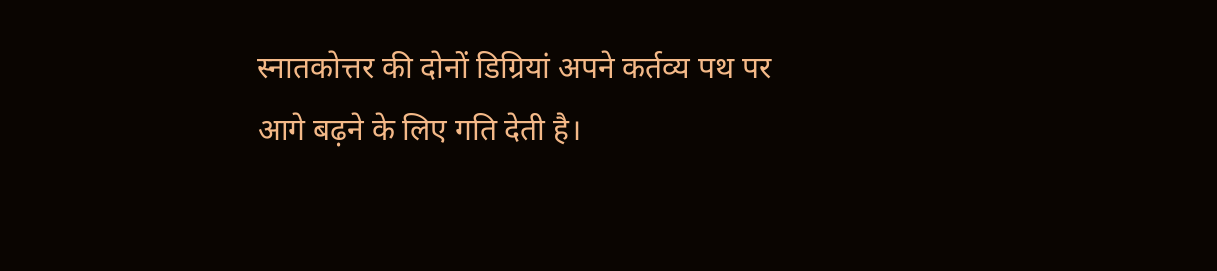स्नातकोत्तर की दोनों डिग्रियां अपने कर्तव्य पथ पर आगे बढ़ने के लिए गति देती है।